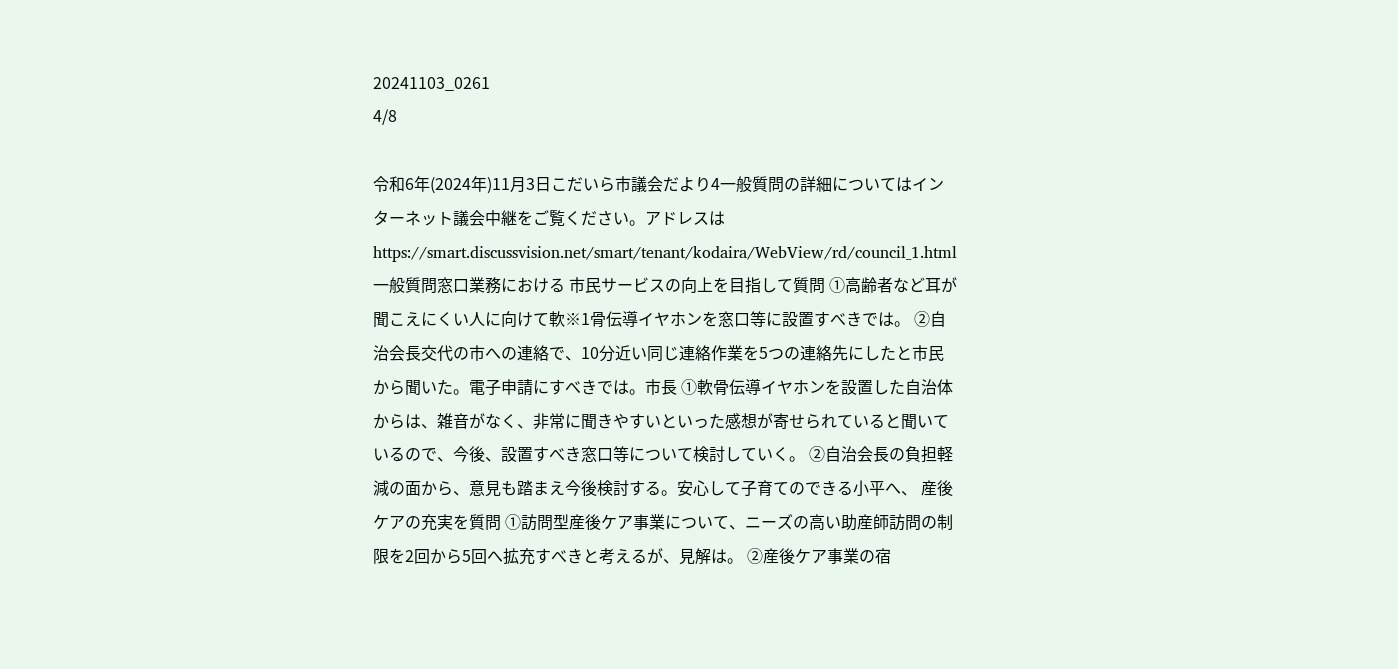20241103_0261
4/8

令和6年(2024年)11月3日こだいら市議会だより4一般質問の詳細についてはインターネット議会中継をご覧ください。アドレスはhttps://smart.discussvision.net/smart/tenant/kodaira/WebView/rd/council_1.html一般質問窓口業務における 市民サービスの向上を目指して質問 ①高齢者など耳が聞こえにくい人に向けて軟※1骨伝導イヤホンを窓口等に設置すべきでは。 ②自治会長交代の市への連絡で、10分近い同じ連絡作業を5つの連絡先にしたと市民から聞いた。電子申請にすべきでは。市長 ①軟骨伝導イヤホンを設置した自治体からは、雑音がなく、非常に聞きやすいといった感想が寄せられていると聞いているので、今後、設置すべき窓口等について検討していく。 ②自治会長の負担軽減の面から、意見も踏まえ今後検討する。安心して子育てのできる小平へ、 産後ケアの充実を質問 ①訪問型産後ケア事業について、ニーズの高い助産師訪問の制限を2回から5回へ拡充すべきと考えるが、見解は。 ②産後ケア事業の宿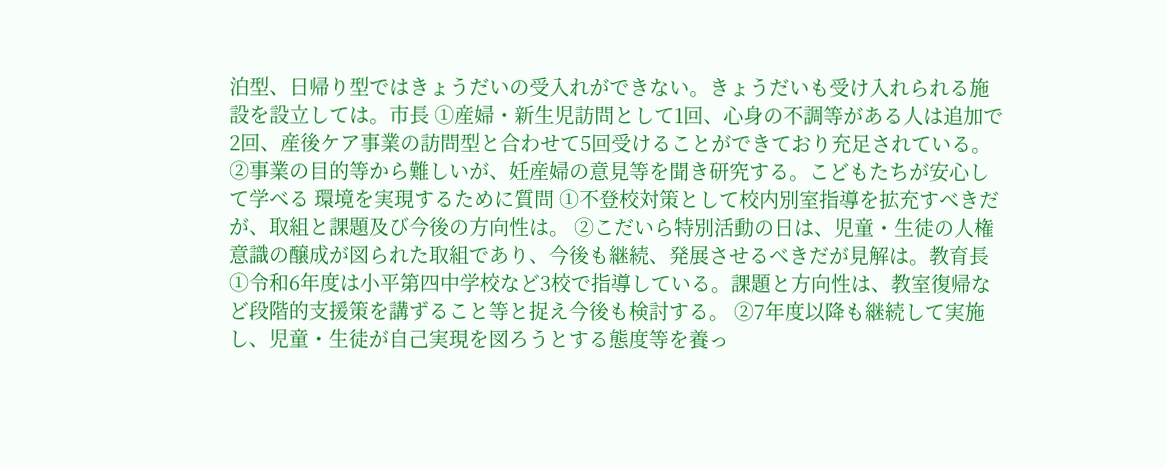泊型、日帰り型ではきょうだいの受入れができない。きょうだいも受け入れられる施設を設立しては。市長 ①産婦・新生児訪問として1回、心身の不調等がある人は追加で2回、産後ケア事業の訪問型と合わせて5回受けることができており充足されている。 ②事業の目的等から難しいが、妊産婦の意見等を聞き研究する。こどもたちが安心して学べる 環境を実現するために質問 ①不登校対策として校内別室指導を拡充すべきだが、取組と課題及び今後の方向性は。 ②こだいら特別活動の日は、児童・生徒の人権意識の醸成が図られた取組であり、今後も継続、発展させるべきだが見解は。教育長 ①令和6年度は小平第四中学校など3校で指導している。課題と方向性は、教室復帰など段階的支援策を講ずること等と捉え今後も検討する。 ②7年度以降も継続して実施し、児童・生徒が自己実現を図ろうとする態度等を養っ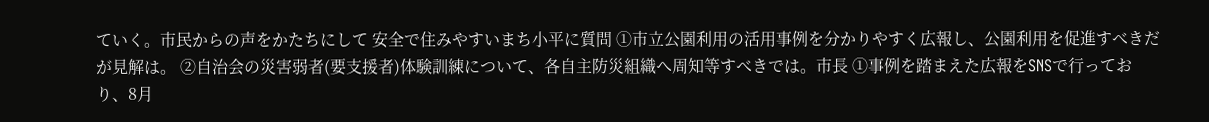ていく。市民からの声をかたちにして 安全で住みやすいまち小平に質問 ①市立公園利用の活用事例を分かりやすく広報し、公園利用を促進すべきだが見解は。 ②自治会の災害弱者(要支援者)体験訓練について、各自主防災組織へ周知等すべきでは。市長 ①事例を踏まえた広報をSNSで行っており、8月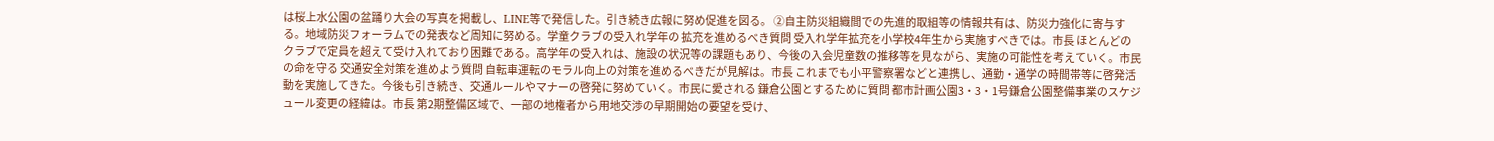は桜上水公園の盆踊り大会の写真を掲載し、LINE等で発信した。引き続き広報に努め促進を図る。 ②自主防災組織間での先進的取組等の情報共有は、防災力強化に寄与する。地域防災フォーラムでの発表など周知に努める。学童クラブの受入れ学年の 拡充を進めるべき質問 受入れ学年拡充を小学校4年生から実施すべきでは。市長 ほとんどのクラブで定員を超えて受け入れており困難である。高学年の受入れは、施設の状況等の課題もあり、今後の入会児童数の推移等を見ながら、実施の可能性を考えていく。市民の命を守る 交通安全対策を進めよう質問 自転車運転のモラル向上の対策を進めるべきだが見解は。市長 これまでも小平警察署などと連携し、通勤・通学の時間帯等に啓発活動を実施してきた。今後も引き続き、交通ルールやマナーの啓発に努めていく。市民に愛される 鎌倉公園とするために質問 都市計画公園3・3・1号鎌倉公園整備事業のスケジュール変更の経緯は。市長 第2期整備区域で、一部の地権者から用地交渉の早期開始の要望を受け、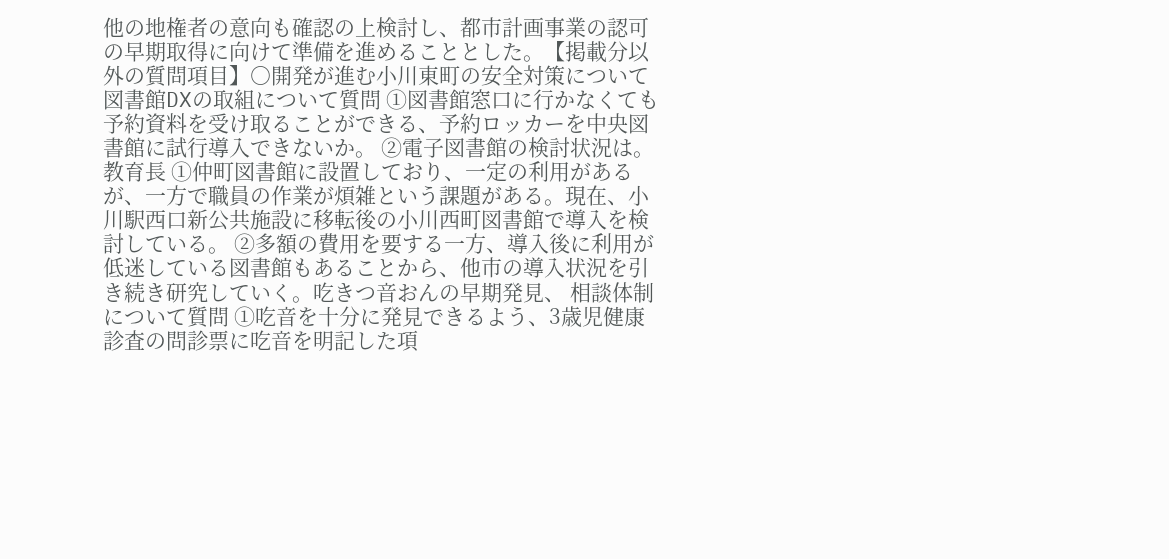他の地権者の意向も確認の上検討し、都市計画事業の認可の早期取得に向けて準備を進めることとした。【掲載分以外の質問項目】○開発が進む小川東町の安全対策について図書館DXの取組について質問 ①図書館窓口に行かなくても予約資料を受け取ることができる、予約ロッカーを中央図書館に試行導入できないか。 ②電子図書館の検討状況は。教育長 ①仲町図書館に設置しており、一定の利用があるが、一方で職員の作業が煩雑という課題がある。現在、小川駅西口新公共施設に移転後の小川西町図書館で導入を検討している。 ②多額の費用を要する一方、導入後に利用が低迷している図書館もあることから、他市の導入状況を引き続き研究していく。吃きつ音おんの早期発見、 相談体制について質問 ①吃音を十分に発見できるよう、3歳児健康診査の問診票に吃音を明記した項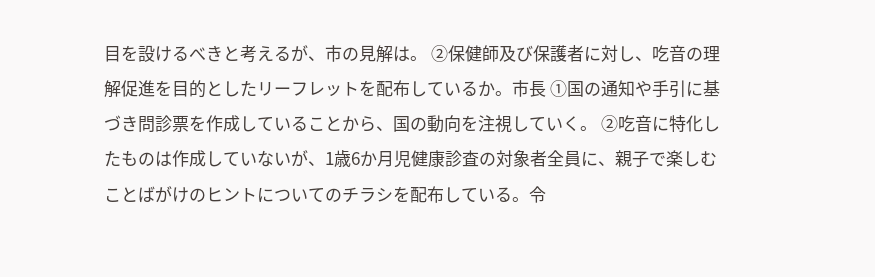目を設けるべきと考えるが、市の見解は。 ②保健師及び保護者に対し、吃音の理解促進を目的としたリーフレットを配布しているか。市長 ①国の通知や手引に基づき問診票を作成していることから、国の動向を注視していく。 ②吃音に特化したものは作成していないが、1歳6か月児健康診査の対象者全員に、親子で楽しむことばがけのヒントについてのチラシを配布している。令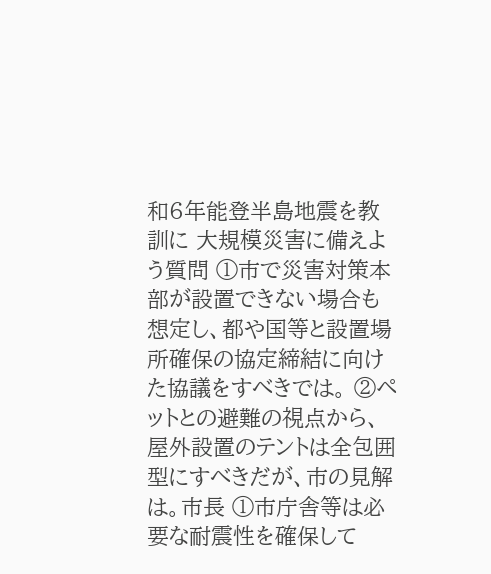和6年能登半島地震を教訓に 大規模災害に備えよう質問 ①市で災害対策本部が設置できない場合も想定し、都や国等と設置場所確保の協定締結に向けた協議をすべきでは。 ②ペットとの避難の視点から、屋外設置のテントは全包囲型にすべきだが、市の見解は。市長 ①市庁舎等は必要な耐震性を確保して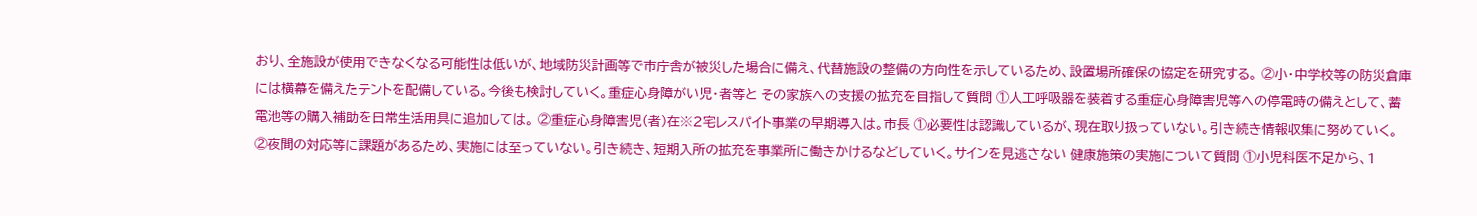おり、全施設が使用できなくなる可能性は低いが、地域防災計画等で市庁舎が被災した場合に備え、代替施設の整備の方向性を示しているため、設置場所確保の協定を研究する。 ②小・中学校等の防災倉庫には横幕を備えたテントを配備している。今後も検討していく。重症心身障がい児・者等と その家族への支援の拡充を目指して質問 ①人工呼吸器を装着する重症心身障害児等への停電時の備えとして、蓄電池等の購入補助を日常生活用具に追加しては。 ②重症心身障害児(者)在※2宅レスパイト事業の早期導入は。市長 ①必要性は認識しているが、現在取り扱っていない。引き続き情報収集に努めていく。  ②夜間の対応等に課題があるため、実施には至っていない。引き続き、短期入所の拡充を事業所に働きかけるなどしていく。サインを見逃さない 健康施策の実施について質問 ①小児科医不足から、1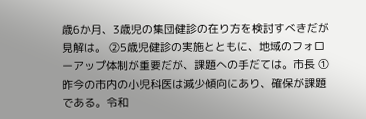歳6か月、3歳児の集団健診の在り方を検討すべきだが見解は。 ②5歳児健診の実施とともに、地域のフォローアップ体制が重要だが、課題への手だては。市長 ①昨今の市内の小児科医は減少傾向にあり、確保が課題である。令和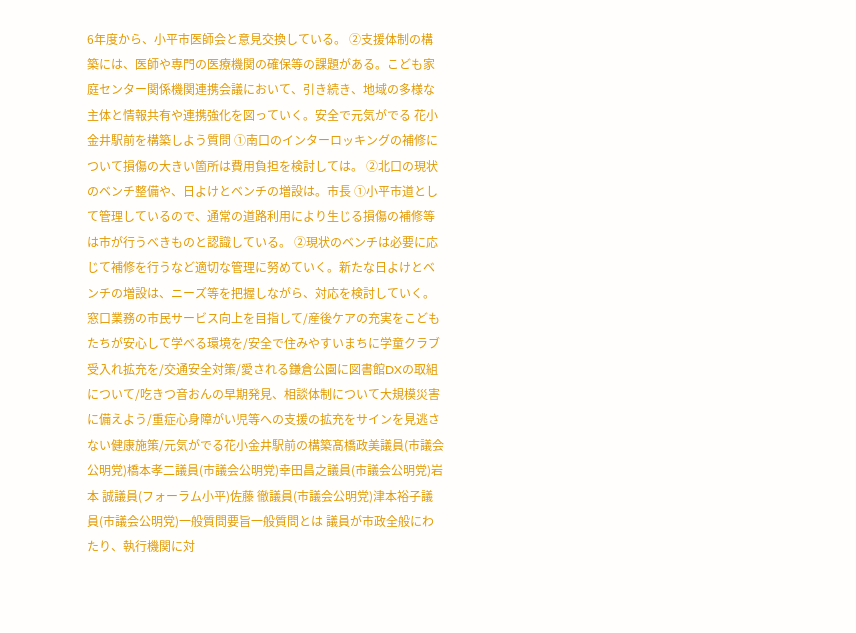6年度から、小平市医師会と意見交換している。 ②支援体制の構築には、医師や専門の医療機関の確保等の課題がある。こども家庭センター関係機関連携会議において、引き続き、地域の多様な主体と情報共有や連携強化を図っていく。安全で元気がでる 花小金井駅前を構築しよう質問 ①南口のインターロッキングの補修について損傷の大きい箇所は費用負担を検討しては。 ②北口の現状のベンチ整備や、日よけとベンチの増設は。市長 ①小平市道として管理しているので、通常の道路利用により生じる損傷の補修等は市が行うべきものと認識している。 ②現状のベンチは必要に応じて補修を行うなど適切な管理に努めていく。新たな日よけとベンチの増設は、ニーズ等を把握しながら、対応を検討していく。窓口業務の市民サービス向上を目指して/産後ケアの充実をこどもたちが安心して学べる環境を/安全で住みやすいまちに学童クラブ受入れ拡充を/交通安全対策/愛される鎌倉公園に図書館DXの取組について/吃きつ音おんの早期発見、相談体制について大規模災害に備えよう/重症心身障がい児等への支援の拡充をサインを見逃さない健康施策/元気がでる花小金井駅前の構築髙橋政美議員(市議会公明党)橋本孝二議員(市議会公明党)幸田昌之議員(市議会公明党)岩本 誠議員(フォーラム小平)佐藤 徹議員(市議会公明党)津本裕子議員(市議会公明党)一般質問要旨一般質問とは 議員が市政全般にわたり、執行機関に対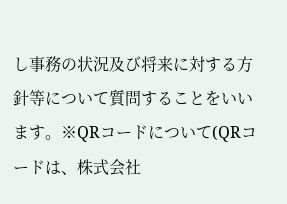し事務の状況及び将来に対する方針等について質問することをいいます。※QRコードについて(QRコードは、株式会社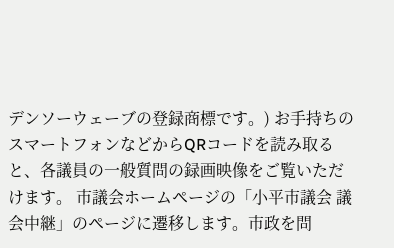デンソーウェーブの登録商標です。) お手持ちのスマートフォンなどからQRコードを読み取ると、各議員の一般質問の録画映像をご覧いただけます。 市議会ホームページの「小平市議会 議会中継」のページに遷移します。市政を問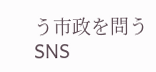う市政を問うSNS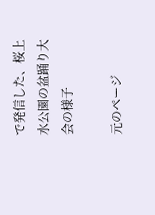で発信した、桜上水公園の盆踊り大会の様子

元のページ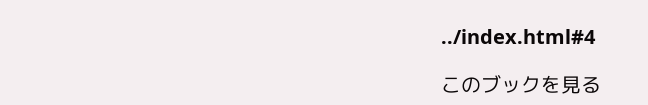../index.html#4

このブックを見る